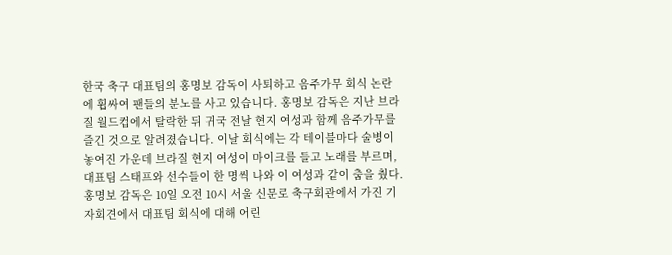한국 축구 대표팀의 홍명보 감독이 사퇴하고 음주가무 회식 논란에 휩싸여 팬들의 분노를 사고 있습니다. 홍명보 감독은 지난 브라질 월드컵에서 탈락한 뒤 귀국 전날 현지 여성과 함께 음주가무를 즐긴 것으로 알려졌습니다. 이날 회식에는 각 테이블마다 술병이 놓여진 가운데 브라질 현지 여성이 마이크를 들고 노래를 부르며, 대표팀 스태프와 선수들이 한 명씩 나와 이 여성과 같이 춤을 췄다. 홍명보 감독은 10일 오전 10시 서울 신문로 축구회관에서 가진 기자회견에서 대표팀 회식에 대해 어린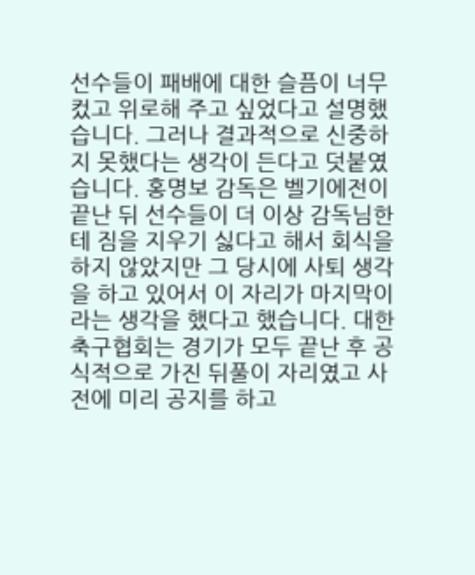선수들이 패배에 대한 슬픔이 너무 컸고 위로해 주고 싶었다고 설명했습니다. 그러나 결과적으로 신중하지 못했다는 생각이 든다고 덧붙였습니다. 홍명보 감독은 벨기에전이 끝난 뒤 선수들이 더 이상 감독님한테 짐을 지우기 싫다고 해서 회식을 하지 않았지만 그 당시에 사퇴 생각을 하고 있어서 이 자리가 마지막이라는 생각을 했다고 했습니다. 대한축구협회는 경기가 모두 끝난 후 공식적으로 가진 뒤풀이 자리였고 사전에 미리 공지를 하고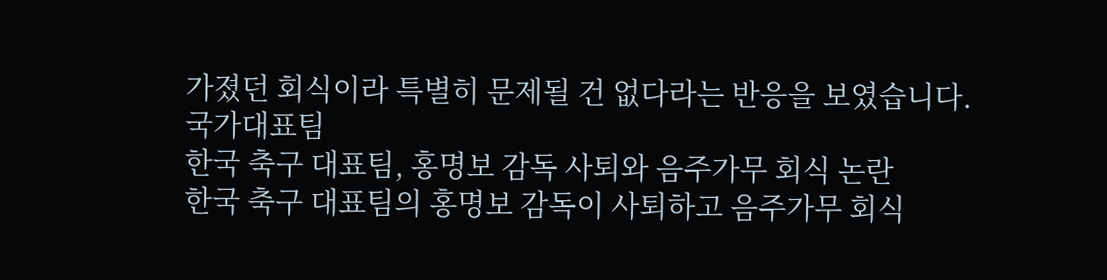가졌던 회식이라 특별히 문제될 건 없다라는 반응을 보였습니다.
국가대표팀
한국 축구 대표팀, 홍명보 감독 사퇴와 음주가무 회식 논란
한국 축구 대표팀의 홍명보 감독이 사퇴하고 음주가무 회식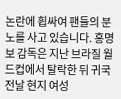논란에 휩싸여 팬들의 분노를 사고 있습니다. 홍명보 감독은 지난 브라질 월드컵에서 탈락한 뒤 귀국 전날 현지 여성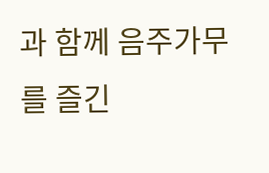과 함께 음주가무를 즐긴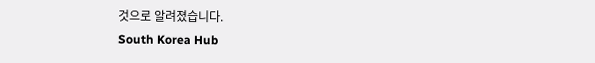것으로 알려졌습니다.
South Korea Hub